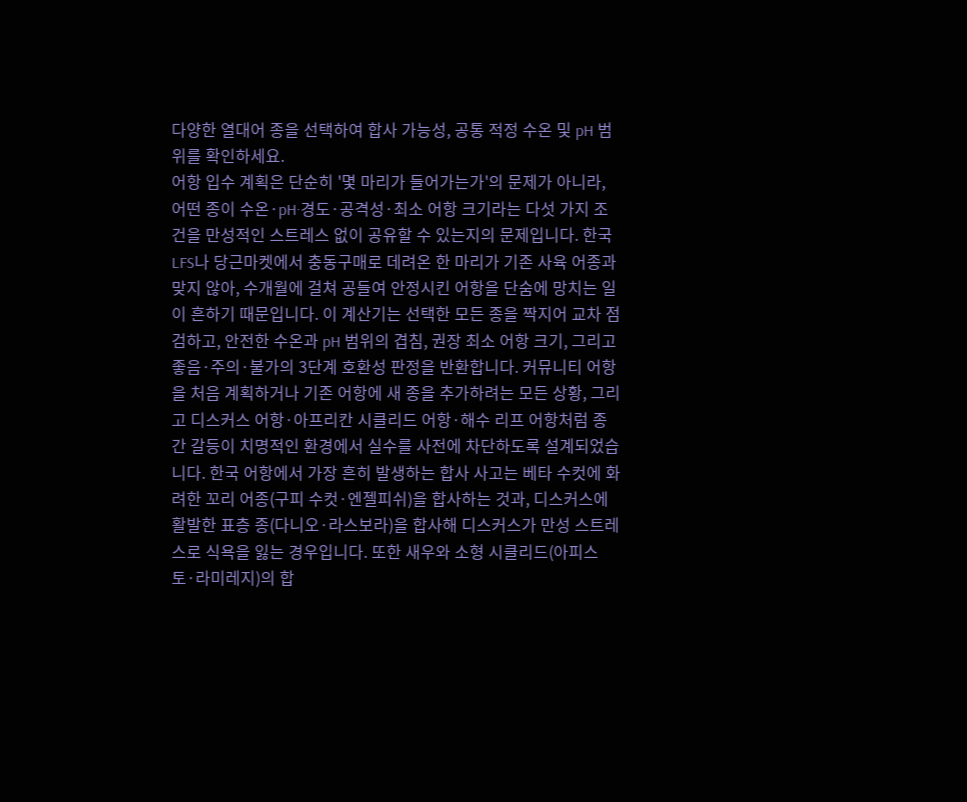다양한 열대어 종을 선택하여 합사 가능성, 공통 적정 수온 및 pH 범위를 확인하세요.
어항 입수 계획은 단순히 '몇 마리가 들어가는가'의 문제가 아니라, 어떤 종이 수온·pH·경도·공격성·최소 어항 크기라는 다섯 가지 조건을 만성적인 스트레스 없이 공유할 수 있는지의 문제입니다. 한국 LFS나 당근마켓에서 충동구매로 데려온 한 마리가 기존 사육 어종과 맞지 않아, 수개월에 걸쳐 공들여 안정시킨 어항을 단숨에 망치는 일이 흔하기 때문입니다. 이 계산기는 선택한 모든 종을 짝지어 교차 점검하고, 안전한 수온과 pH 범위의 겹침, 권장 최소 어항 크기, 그리고 좋음·주의·불가의 3단계 호환성 판정을 반환합니다. 커뮤니티 어항을 처음 계획하거나 기존 어항에 새 종을 추가하려는 모든 상황, 그리고 디스커스 어항·아프리칸 시클리드 어항·해수 리프 어항처럼 종 간 갈등이 치명적인 환경에서 실수를 사전에 차단하도록 설계되었습니다. 한국 어항에서 가장 흔히 발생하는 합사 사고는 베타 수컷에 화려한 꼬리 어종(구피 수컷·엔젤피쉬)을 합사하는 것과, 디스커스에 활발한 표층 종(다니오·라스보라)을 합사해 디스커스가 만성 스트레스로 식욕을 잃는 경우입니다. 또한 새우와 소형 시클리드(아피스토·라미레지)의 합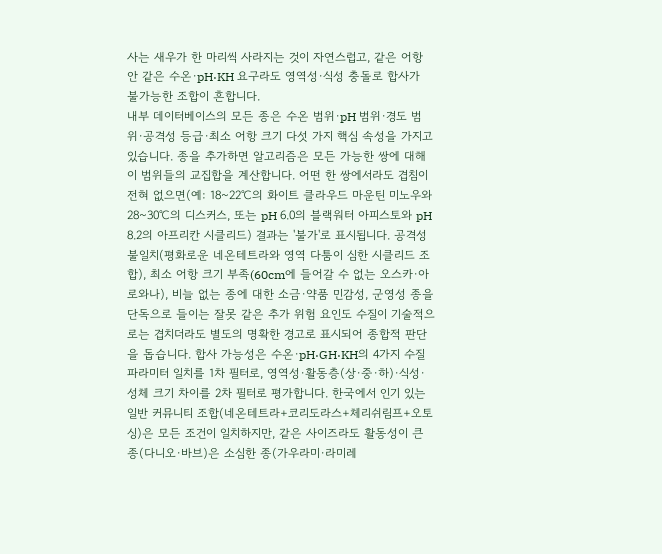사는 새우가 한 마리씩 사라지는 것이 자연스럽고, 같은 어항 안 같은 수온·pH·KH 요구라도 영역성·식성 충돌로 합사가 불가능한 조합이 흔합니다.
내부 데이터베이스의 모든 종은 수온 범위·pH 범위·경도 범위·공격성 등급·최소 어항 크기 다섯 가지 핵심 속성을 가지고 있습니다. 종을 추가하면 알고리즘은 모든 가능한 쌍에 대해 이 범위들의 교집합을 계산합니다. 어떤 한 쌍에서라도 겹침이 전혀 없으면(예: 18~22℃의 화이트 클라우드 마운틴 미노우와 28~30℃의 디스커스, 또는 pH 6.0의 블랙워터 아피스토와 pH 8.2의 아프리칸 시클리드) 결과는 '불가'로 표시됩니다. 공격성 불일치(평화로운 네온테트라와 영역 다툼이 심한 시클리드 조합), 최소 어항 크기 부족(60cm에 들어갈 수 없는 오스카·아로와나), 비늘 없는 종에 대한 소금·약품 민감성, 군영성 종을 단독으로 들이는 잘못 같은 추가 위험 요인도 수질이 기술적으로는 겹치더라도 별도의 명확한 경고로 표시되어 종합적 판단을 돕습니다. 합사 가능성은 수온·pH·GH·KH의 4가지 수질 파라미터 일치를 1차 필터로, 영역성·활동층(상·중·하)·식성·성체 크기 차이를 2차 필터로 평가합니다. 한국에서 인기 있는 일반 커뮤니티 조합(네온테트라+코리도라스+체리쉬림프+오토싱)은 모든 조건이 일치하지만, 같은 사이즈라도 활동성이 큰 종(다니오·바브)은 소심한 종(가우라미·라미레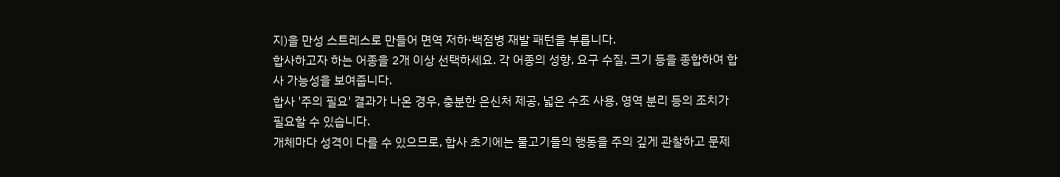지)을 만성 스트레스로 만들어 면역 저하·백점병 재발 패턴을 부릅니다.
합사하고자 하는 어종을 2개 이상 선택하세요. 각 어종의 성향, 요구 수질, 크기 등을 종합하여 합사 가능성을 보여줍니다.
합사 '주의 필요' 결과가 나온 경우, 충분한 은신처 제공, 넓은 수조 사용, 영역 분리 등의 조치가 필요할 수 있습니다.
개체마다 성격이 다를 수 있으므로, 합사 초기에는 물고기들의 행동을 주의 깊게 관찰하고 문제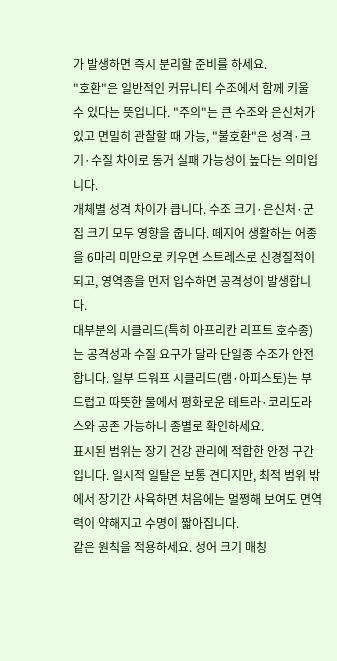가 발생하면 즉시 분리할 준비를 하세요.
"호환"은 일반적인 커뮤니티 수조에서 함께 키울 수 있다는 뜻입니다. "주의"는 큰 수조와 은신처가 있고 면밀히 관찰할 때 가능, "불호환"은 성격·크기·수질 차이로 동거 실패 가능성이 높다는 의미입니다.
개체별 성격 차이가 큽니다. 수조 크기·은신처·군집 크기 모두 영향을 줍니다. 떼지어 생활하는 어종을 6마리 미만으로 키우면 스트레스로 신경질적이 되고, 영역종을 먼저 입수하면 공격성이 발생합니다.
대부분의 시클리드(특히 아프리칸 리프트 호수종)는 공격성과 수질 요구가 달라 단일종 수조가 안전합니다. 일부 드워프 시클리드(램·아피스토)는 부드럽고 따뜻한 물에서 평화로운 테트라·코리도라스와 공존 가능하니 종별로 확인하세요.
표시된 범위는 장기 건강 관리에 적합한 안정 구간입니다. 일시적 일탈은 보통 견디지만, 최적 범위 밖에서 장기간 사육하면 처음에는 멀쩡해 보여도 면역력이 약해지고 수명이 짧아집니다.
같은 원칙을 적용하세요. 성어 크기 매칭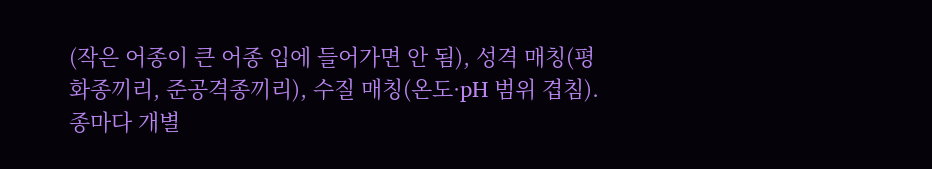(작은 어종이 큰 어종 입에 들어가면 안 됨), 성격 매칭(평화종끼리, 준공격종끼리), 수질 매칭(온도·pH 범위 겹침). 종마다 개별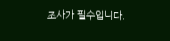조사가 필수입니다.